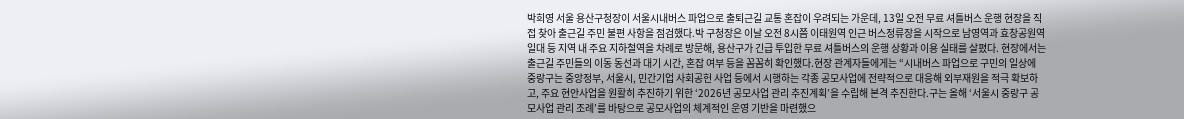박희영 서울 용산구청장이 서울시내버스 파업으로 출퇴근길 교통 혼잡이 우려되는 가운데, 13일 오전 무료 셔틀버스 운행 현장을 직접 찾아 출근길 주민 불편 사항을 점검했다.박 구청장은 이날 오전 8시쯤 이태원역 인근 버스정류장을 시작으로 남영역과 효창공원역 일대 등 지역 내 주요 지하철역을 차례로 방문해, 용산구가 긴급 투입한 무료 셔틀버스의 운행 상황과 이용 실태를 살폈다. 현장에서는 출근길 주민들의 이동 동선과 대기 시간, 혼잡 여부 등을 꼼꼼히 확인했다.현장 관계자들에게는 “시내버스 파업으로 구민의 일상에
중랑구는 중앙정부, 서울시, 민간기업 사회공헌 사업 등에서 시행하는 각종 공모사업에 전략적으로 대응해 외부재원을 적극 확보하고, 주요 현안사업을 원활히 추진하기 위한 ‘2026년 공모사업 관리 추진계획’을 수립해 본격 추진한다.구는 올해 ‘서울시 중랑구 공모사업 관리 조례’를 바탕으로 공모사업의 체계적인 운영 기반을 마련했으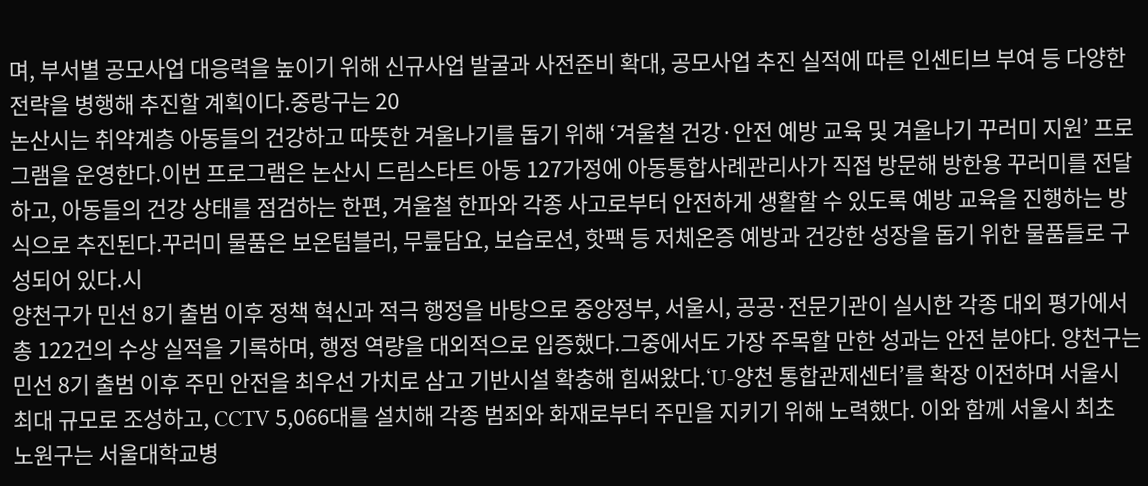며, 부서별 공모사업 대응력을 높이기 위해 신규사업 발굴과 사전준비 확대, 공모사업 추진 실적에 따른 인센티브 부여 등 다양한 전략을 병행해 추진할 계획이다.중랑구는 20
논산시는 취약계층 아동들의 건강하고 따뜻한 겨울나기를 돕기 위해 ‘겨울철 건강·안전 예방 교육 및 겨울나기 꾸러미 지원’ 프로그램을 운영한다.이번 프로그램은 논산시 드림스타트 아동 127가정에 아동통합사례관리사가 직접 방문해 방한용 꾸러미를 전달하고, 아동들의 건강 상태를 점검하는 한편, 겨울철 한파와 각종 사고로부터 안전하게 생활할 수 있도록 예방 교육을 진행하는 방식으로 추진된다.꾸러미 물품은 보온텀블러, 무릎담요, 보습로션, 핫팩 등 저체온증 예방과 건강한 성장을 돕기 위한 물품들로 구성되어 있다.시
양천구가 민선 8기 출범 이후 정책 혁신과 적극 행정을 바탕으로 중앙정부, 서울시, 공공·전문기관이 실시한 각종 대외 평가에서 총 122건의 수상 실적을 기록하며, 행정 역량을 대외적으로 입증했다.그중에서도 가장 주목할 만한 성과는 안전 분야다. 양천구는 민선 8기 출범 이후 주민 안전을 최우선 가치로 삼고 기반시설 확충해 힘써왔다.‘U-양천 통합관제센터’를 확장 이전하며 서울시 최대 규모로 조성하고, CCTV 5,066대를 설치해 각종 범죄와 화재로부터 주민을 지키기 위해 노력했다. 이와 함께 서울시 최초
노원구는 서울대학교병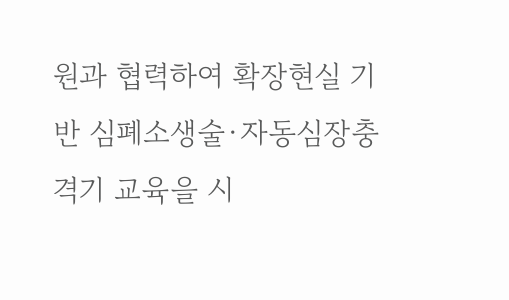원과 협력하여 확장현실 기반 심폐소생술·자동심장충격기 교육을 시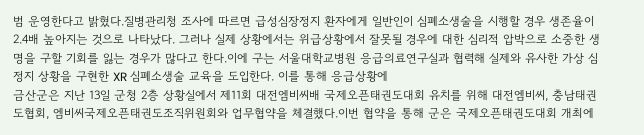범 운영한다고 밝혔다.질병관리청 조사에 따르면 급성심장정지 환자에게 일반인이 심폐소생술을 시행할 경우 생존율이 2.4배 높아지는 것으로 나타났다. 그러나 실제 상황에서는 위급상황에서 잘못될 경우에 대한 심리적 압박으로 소중한 생명을 구할 기회를 잃는 경우가 많다고 한다.이에 구는 서울대학교병원 응급의료연구실과 협력해 실제와 유사한 가상 심정지 상황을 구현한 XR 심폐소생술 교육을 도입한다. 이를 통해 응급상황에
금산군은 지난 13일 군청 2층 상황실에서 제11회 대전엠비씨배 국제오픈태권도대회 유치를 위해 대전엠비씨, 충남태권도협회, 엠비씨국제오픈태권도조직위원회와 업무협약을 체결했다.이번 협약을 통해 군은 국제오픈태권도대회 개최에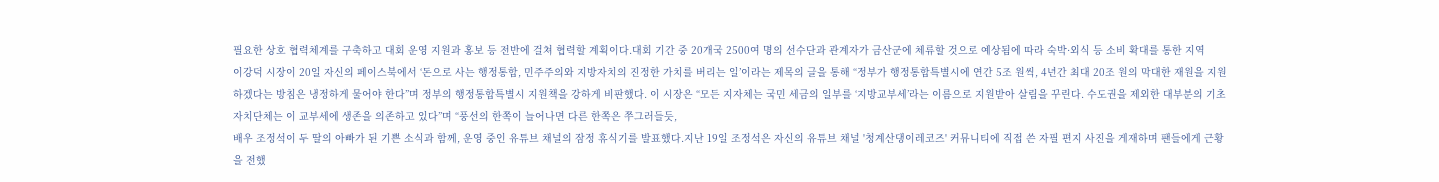필요한 상호 협력체계를 구축하고 대회 운영 지원과 홍보 등 전반에 걸쳐 협력할 계획이다.대회 기간 중 20개국 2500여 명의 선수단과 관계자가 금산군에 체류할 것으로 예상됨에 따라 숙박·외식 등 소비 확대를 통한 지역
이강덕 시장이 20일 자신의 페이스북에서 ‘돈으로 사는 행정통합, 민주주의와 지방자치의 진정한 가치를 버리는 일’이라는 제목의 글을 통해 “정부가 행정통합특별시에 연간 5조 원씩, 4년간 최대 20조 원의 막대한 재원을 지원하겠다는 방침은 냉정하게 물어야 한다”며 정부의 행정통합특별시 지원책을 강하게 비판했다. 이 시장은 “모든 지자체는 국민 세금의 일부를 ‘지방교부세’라는 이름으로 지원받아 살림을 꾸린다. 수도권을 제외한 대부분의 기초자치단체는 이 교부세에 생존을 의존하고 있다”며 “풍선의 한쪽이 늘어나면 다른 한쪽은 쭈그러들듯,
배우 조정석이 두 딸의 아빠가 된 기쁜 소식과 함께, 운영 중인 유튜브 채널의 잠정 휴식기를 발표했다.지난 19일 조정석은 자신의 유튜브 채널 '청계산댕이레코즈' 커뮤니티에 직접 쓴 자필 편지 사진을 게재하며 팬들에게 근황을 전했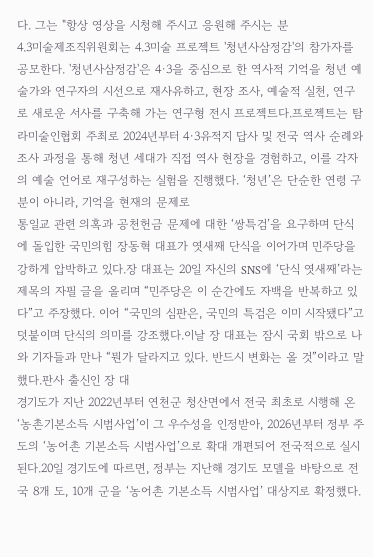다. 그는 "항상 영상을 시청해 주시고 응원해 주시는 분
4.3미술제조직위원회는 4.3미술 프로젝트 '청년사삼정감'의 참가자를 공모한다. '청년사삼정감'은 4·3을 중심으로 한 역사적 기억을 청년 예술가와 연구자의 시선으로 재사유하고, 현장 조사, 예술적 실천, 연구로 새로운 서사를 구축해 가는 연구형 전시 프로젝트다.프로젝트는 탐라미술인협회 주최로 2024년부터 4·3유적지 답사 및 전국 역사 순례와 조사 과정을 통해 청년 세대가 직접 역사 현장을 경험하고, 이를 각자의 예술 언어로 재구성하는 실험을 진행했다. ‘청년’은 단순한 연령 구분이 아니라, 기억을 현재의 문제로
통일교 관련 의혹과 공천헌금 문제에 대한 ‘쌍특검’을 요구하며 단식에 돌입한 국민의힘 장동혁 대표가 엿새째 단식을 이어가며 민주당을 강하게 압박하고 있다.장 대표는 20일 자신의 SNS에 ‘단식 엿새째’라는 제목의 자필 글을 올리며 “민주당은 이 순간에도 자백을 반복하고 있다”고 주장했다. 이어 “국민의 심판은, 국민의 특검은 이미 시작됐다”고 덧붙이며 단식의 의미를 강조했다.이날 장 대표는 잠시 국회 밖으로 나와 기자들과 만나 “뭔가 달라지고 있다. 반드시 변화는 올 것”이라고 말했다.판사 출신인 장 대
경기도가 지난 2022년부터 연천군 청산면에서 전국 최초로 시행해 온 ‘농촌기본소득 시범사업’이 그 우수성을 인정받아, 2026년부터 정부 주도의 ‘농어촌 기본소득 시범사업’으로 확대 개편되어 전국적으로 실시된다.20일 경기도에 따르면, 정부는 지난해 경기도 모델을 바탕으로 전국 8개 도, 10개 군을 ‘농어촌 기본소득 시범사업’ 대상지로 확정했다.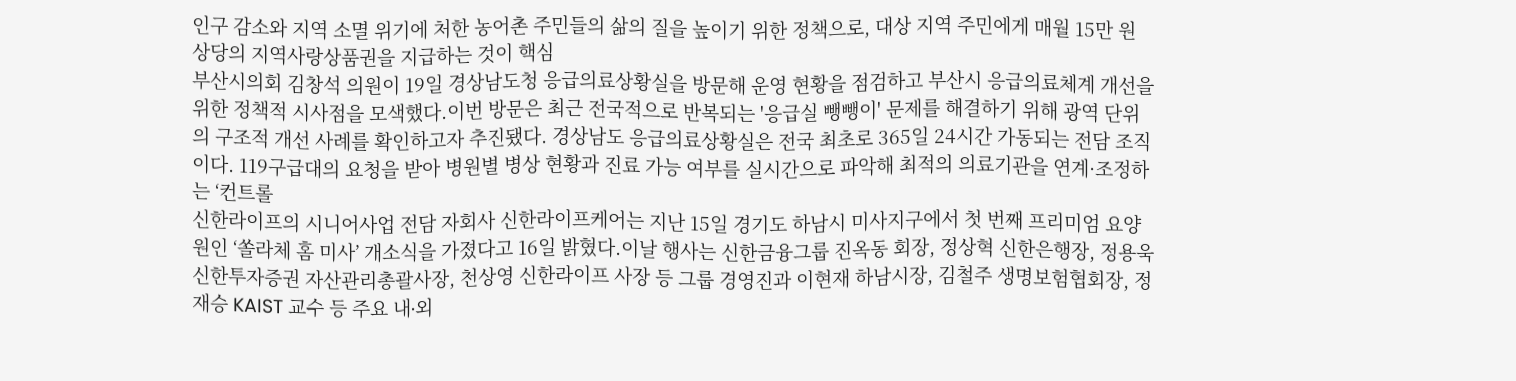인구 감소와 지역 소멸 위기에 처한 농어촌 주민들의 삶의 질을 높이기 위한 정책으로, 대상 지역 주민에게 매월 15만 원 상당의 지역사랑상품권을 지급하는 것이 핵심
부산시의회 김창석 의원이 19일 경상남도청 응급의료상황실을 방문해 운영 현황을 점검하고 부산시 응급의료체계 개선을 위한 정책적 시사점을 모색했다.이번 방문은 최근 전국적으로 반복되는 '응급실 뺑뺑이' 문제를 해결하기 위해 광역 단위의 구조적 개선 사례를 확인하고자 추진됐다. 경상남도 응급의료상황실은 전국 최초로 365일 24시간 가동되는 전담 조직이다. 119구급대의 요청을 받아 병원별 병상 현황과 진료 가능 여부를 실시간으로 파악해 최적의 의료기관을 연계·조정하는 ‘컨트롤
신한라이프의 시니어사업 전담 자회사 신한라이프케어는 지난 15일 경기도 하남시 미사지구에서 첫 번째 프리미엄 요양원인 ‘쏠라체 홈 미사’ 개소식을 가졌다고 16일 밝혔다.이날 행사는 신한금융그룹 진옥동 회장, 정상혁 신한은행장, 정용욱 신한투자증권 자산관리총괄사장, 천상영 신한라이프 사장 등 그룹 경영진과 이현재 하남시장, 김철주 생명보험협회장, 정재승 KAIST 교수 등 주요 내∙외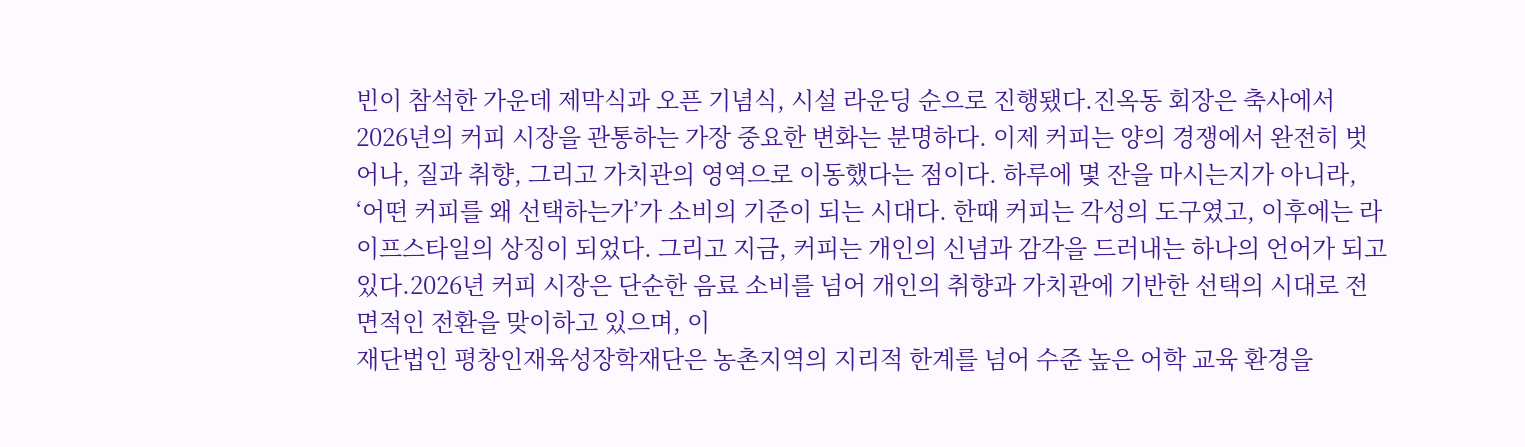빈이 참석한 가운데 제막식과 오픈 기념식, 시설 라운딩 순으로 진행됐다.진옥동 회장은 축사에서
2026년의 커피 시장을 관통하는 가장 중요한 변화는 분명하다. 이제 커피는 양의 경쟁에서 완전히 벗어나, 질과 취향, 그리고 가치관의 영역으로 이동했다는 점이다. 하루에 몇 잔을 마시는지가 아니라, ‘어떤 커피를 왜 선택하는가’가 소비의 기준이 되는 시대다. 한때 커피는 각성의 도구였고, 이후에는 라이프스타일의 상징이 되었다. 그리고 지금, 커피는 개인의 신념과 감각을 드러내는 하나의 언어가 되고 있다.2026년 커피 시장은 단순한 음료 소비를 넘어 개인의 취향과 가치관에 기반한 선택의 시대로 전면적인 전환을 맞이하고 있으며, 이
재단법인 평창인재육성장학재단은 농촌지역의 지리적 한계를 넘어 수준 높은 어학 교육 환경을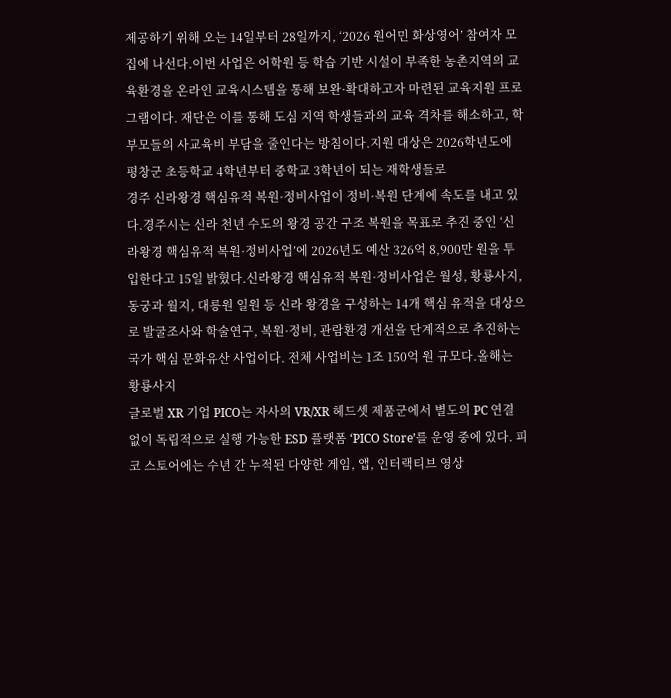제공하기 위해 오는 14일부터 28일까지, ‘2026 원어민 화상영어’ 참여자 모집에 나선다.이번 사업은 어학원 등 학습 기반 시설이 부족한 농촌지역의 교육환경을 온라인 교육시스템을 통해 보완·확대하고자 마련된 교육지원 프로그램이다. 재단은 이를 통해 도심 지역 학생들과의 교육 격차를 해소하고, 학부모들의 사교육비 부담을 줄인다는 방침이다.지원 대상은 2026학년도에 평창군 초등학교 4학년부터 중학교 3학년이 되는 재학생들로
경주 신라왕경 핵심유적 복원·정비사업이 정비·복원 단계에 속도를 내고 있다.경주시는 신라 천년 수도의 왕경 공간 구조 복원을 목표로 추진 중인 ‘신라왕경 핵심유적 복원·정비사업’에 2026년도 예산 326억 8,900만 원을 투입한다고 15일 밝혔다.신라왕경 핵심유적 복원·정비사업은 월성, 황룡사지, 동궁과 월지, 대릉원 일원 등 신라 왕경을 구성하는 14개 핵심 유적을 대상으로 발굴조사와 학술연구, 복원·정비, 관람환경 개선을 단계적으로 추진하는 국가 핵심 문화유산 사업이다. 전체 사업비는 1조 150억 원 규모다.올해는 황룡사지
글로벌 XR 기업 PICO는 자사의 VR/XR 헤드셋 제품군에서 별도의 PC 연결 없이 독립적으로 실행 가능한 ESD 플랫폼 ‘PICO Store’를 운영 중에 있다. 피코 스토어에는 수년 간 누적된 다양한 게임, 앱, 인터랙티브 영상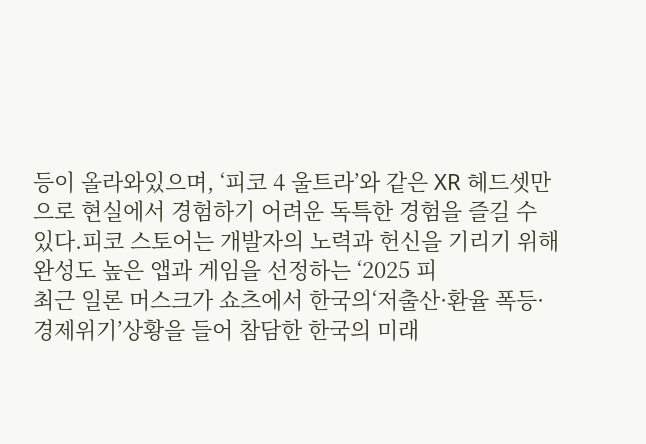등이 올라와있으며, ‘피코 4 울트라’와 같은 XR 헤드셋만으로 현실에서 경험하기 어려운 독특한 경험을 즐길 수 있다.피코 스토어는 개발자의 노력과 헌신을 기리기 위해 완성도 높은 앱과 게임을 선정하는 ‘2025 피
최근 일론 머스크가 쇼츠에서 한국의‘저출산·환율 폭등·경제위기’상황을 들어 참담한 한국의 미래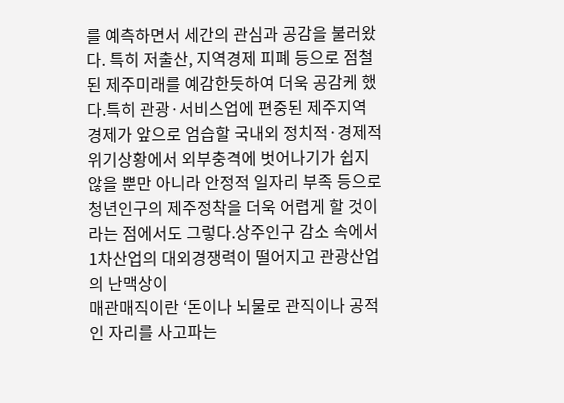를 예측하면서 세간의 관심과 공감을 불러왔다. 특히 저출산, 지역경제 피폐 등으로 점철된 제주미래를 예감한듯하여 더욱 공감케 했다.특히 관광·서비스업에 편중된 제주지역 경제가 앞으로 엄습할 국내외 정치적·경제적 위기상황에서 외부충격에 벗어나기가 쉽지 않을 뿐만 아니라 안정적 일자리 부족 등으로 청년인구의 제주정착을 더욱 어렵게 할 것이라는 점에서도 그렇다.상주인구 감소 속에서 1차산업의 대외경쟁력이 떨어지고 관광산업의 난맥상이
매관매직이란 ‘돈이나 뇌물로 관직이나 공적인 자리를 사고파는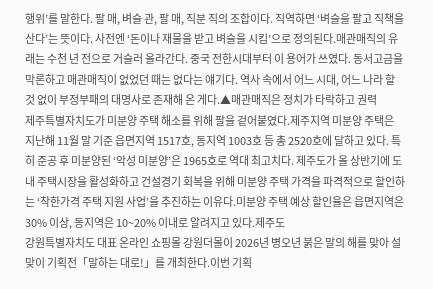행위’를 말한다. 팔 매, 벼슬 관, 팔 매, 직분 직의 조합이다. 직역하면 ‘벼슬을 팔고 직책을 산다’는 뜻이다. 사전엔 ‘돈이나 재물을 받고 벼슬을 시킴’으로 정의된다.매관매직의 유래는 수천 년 전으로 거슬러 올라간다. 중국 전한시대부터 이 용어가 쓰였다. 동서고금을 막론하고 매관매직이 없었던 때는 없다는 얘기다. 역사 속에서 어느 시대, 어느 나라 할 것 없이 부정부패의 대명사로 존재해 온 게다.▲매관매직은 정치가 타락하고 권력
제주특별자치도가 미분양 주택 해소를 위해 팔을 겉어붙였다.제주지역 미분양 주택은 지난해 11월 말 기준 읍면지역 1517호, 동지역 1003호 등 총 2520호에 달하고 있다. 특히 준공 후 미분양된 ‘악성 미분양’은 1965호로 역대 최고치다. 제주도가 올 상반기에 도내 주택시장을 활성화하고 건설경기 회복을 위해 미분양 주택 가격을 파격적으로 할인하는 ‘착한가격 주택 지원 사업’을 추진하는 이유다.미분양 주택 예상 할인율은 읍면지역은 30% 이상, 동지역은 10~20% 이내로 알려지고 있다.제주도
강원특별자치도 대표 온라인 쇼핑몰 강원더몰이 2026년 병오년 붉은 말의 해를 맞아 설맞이 기획전「말하는 대로!」를 개최한다.이번 기획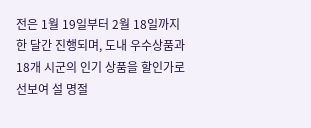전은 1월 19일부터 2월 18일까지 한 달간 진행되며, 도내 우수상품과 18개 시군의 인기 상품을 할인가로 선보여 설 명절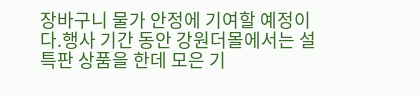장바구니 물가 안정에 기여할 예정이다.행사 기간 동안 강원더몰에서는 설 특판 상품을 한데 모은 기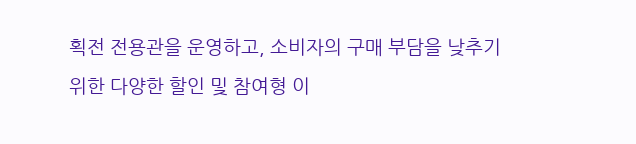획전 전용관을 운영하고, 소비자의 구매 부담을 낮추기 위한 다양한 할인 및 참여형 이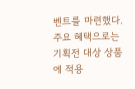벤트를 마련했다.주요 혜택으로는 기획전 대상 상품에 적용